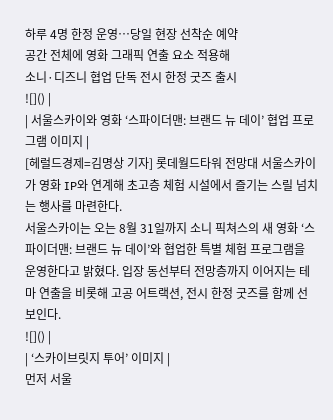하루 4명 한정 운영…당일 현장 선착순 예약
공간 전체에 영화 그래픽 연출 요소 적용해
소니·디즈니 협업 단독 전시 한정 굿즈 출시
![]() |
| 서울스카이와 영화 ‘스파이더맨: 브랜드 뉴 데이’ 협업 프로그램 이미지 |
[헤럴드경제=김명상 기자] 롯데월드타워 전망대 서울스카이가 영화 IP와 연계해 초고층 체험 시설에서 즐기는 스릴 넘치는 행사를 마련한다.
서울스카이는 오는 8월 31일까지 소니 픽쳐스의 새 영화 ‘스파이더맨: 브랜드 뉴 데이’와 협업한 특별 체험 프로그램을 운영한다고 밝혔다. 입장 동선부터 전망층까지 이어지는 테마 연출을 비롯해 고공 어트랙션, 전시 한정 굿즈를 함께 선보인다.
![]() |
| ‘스카이브릿지 투어’ 이미지 |
먼저 서울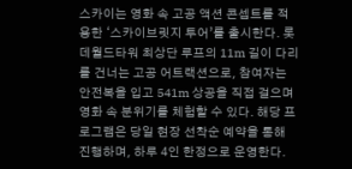스카이는 영화 속 고공 액션 콘셉트를 적용한 ‘스카이브릿지 투어’를 출시한다. 롯데월드타워 최상단 루프의 11m 길이 다리를 건너는 고공 어트랙션으로, 참여자는 안전복을 입고 541m 상공을 직접 걸으며 영화 속 분위기를 체험할 수 있다. 해당 프로그램은 당일 현장 선착순 예약을 통해 진행하며, 하루 4인 한정으로 운영한다.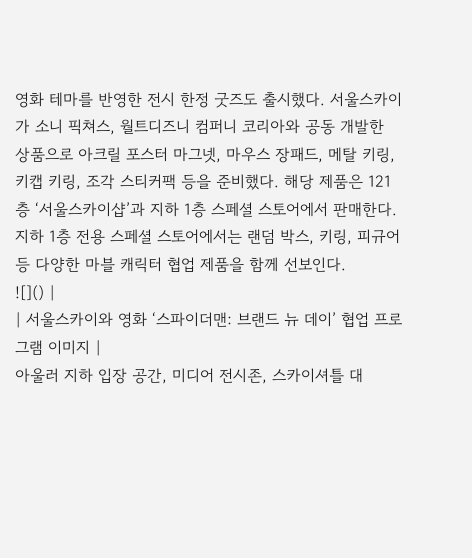영화 테마를 반영한 전시 한정 굿즈도 출시했다. 서울스카이가 소니 픽쳐스, 월트디즈니 컴퍼니 코리아와 공동 개발한 상품으로 아크릴 포스터 마그넷, 마우스 장패드, 메탈 키링, 키캡 키링, 조각 스티커팩 등을 준비했다. 해당 제품은 121층 ‘서울스카이샵’과 지하 1층 스페셜 스토어에서 판매한다. 지하 1층 전용 스페셜 스토어에서는 랜덤 박스, 키링, 피규어 등 다양한 마블 캐릭터 협업 제품을 함께 선보인다.
![]() |
| 서울스카이와 영화 ‘스파이더맨: 브랜드 뉴 데이’ 협업 프로그램 이미지 |
아울러 지하 입장 공간, 미디어 전시존, 스카이셔틀 대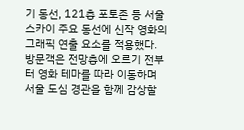기 동선, 121층 포토존 등 서울스카이 주요 동선에 신작 영화의 그래픽 연출 요소를 적용했다. 방문객은 전망층에 오르기 전부터 영화 테마를 따라 이동하며 서울 도심 경관을 함께 감상할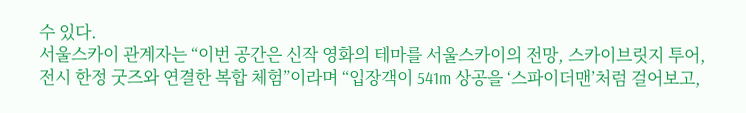수 있다.
서울스카이 관계자는 “이번 공간은 신작 영화의 테마를 서울스카이의 전망, 스카이브릿지 투어, 전시 한정 굿즈와 연결한 복합 체험”이라며 “입장객이 541m 상공을 ‘스파이더맨’처럼 걸어보고,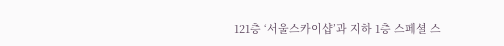121층 ‘서울스카이샵’과 지하 1층 스페셜 스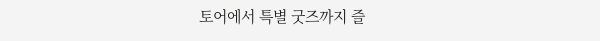토어에서 특별 굿즈까지 즐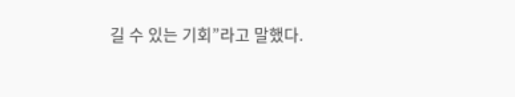길 수 있는 기회”라고 말했다.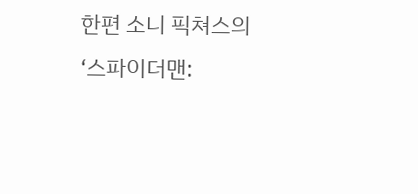한편 소니 픽쳐스의 ‘스파이더맨: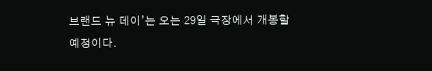브랜드 뉴 데이’는 오는 29일 극장에서 개봉할 예정이다.